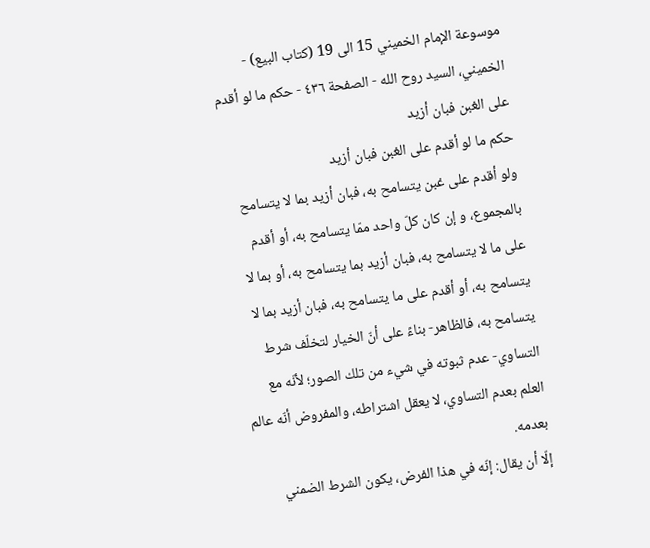موسوعة الإمام الخميني 15 الى 19 (كتاب البيع) - الخميني، السيد روح الله - الصفحة ٤٣٦ - حكم ما لو أقدم على الغبن فبان أزيد
حكم ما لو أقدم على الغبن فبان أزيد
ولو أقدم على غبن يتسامح به، فبان أزيد بما لا يتسامح بالمجموع، و إن كان كلّ واحد ممّا يتسامح به، أو أقدم على ما لا يتسامح به، فبان أزيد بما يتسامح به، أو بما لا يتسامح به، أو أقدم على ما يتسامح به، فبان أزيد بما لا يتسامح به، فالظاهر- بناءً على أنّ الخيار لتخلّف شرط التساوي- عدم ثبوته في شيء من تلك الصور؛ لأنّه مع العلم بعدم التساوي، لا يعقل اشتراطه، والمفروض أنّه عالم بعدمه.
إلّا أن يقال: إنّه في هذا الفرض، يكون الشرط الضمني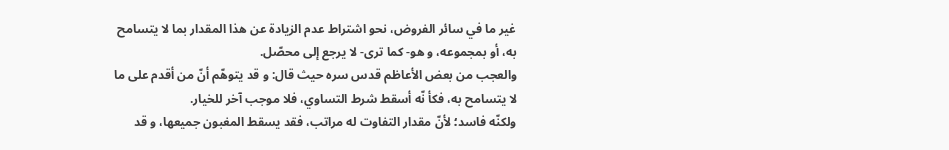غير ما في سائر الفروض، نحو اشتراط عدم الزيادة عن هذا المقدار بما لا يتسامح به، أو بمجموعه، و هو- كما ترى- لا يرجع إلى محصّل.
والعجب من بعض الأعاظم قدس سره حيث قال: و قد يتوهّم أنّ من أقدم على ما لا يتسامح به، فكأ نّه أسقط شرط التساوي، فلا موجب آخر للخيار.
ولكنّه فاسد؛ لأنّ مقدار التفاوت له مراتب، فقد يسقط المغبون جميعها، و قد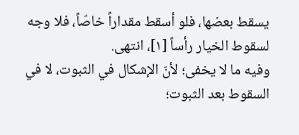يسقط بعضها، فلو أسقط مقداراً خاصّاً، فلا وجه لسقوط الخيار رأساً [١]، انتهى.
وفيه ما لا يخفى؛ لأنّ الإشكال في الثبوت، لا في السقوط بعد الثبوت؛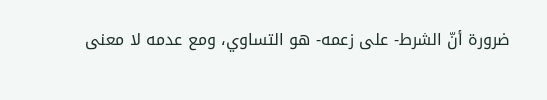ضرورة أنّ الشرط- على زعمه- هو التساوي، ومع عدمه لا معنى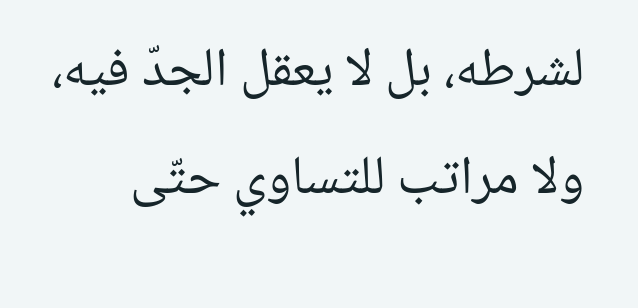لشرطه، بل لا يعقل الجدّ فيه، ولا مراتب للتساوي حتّى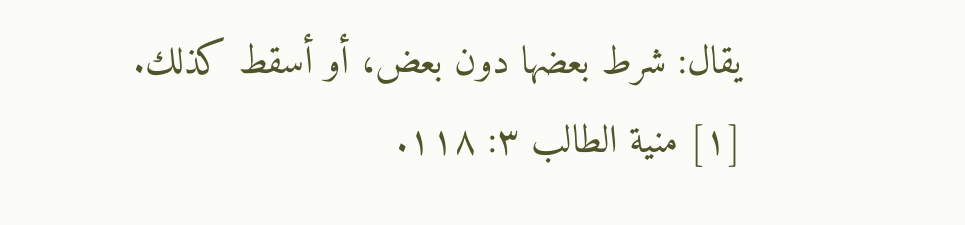يقال: شرط بعضها دون بعض، أو أسقط كذلك.
[١] منية الطالب ٣: ١١٨.